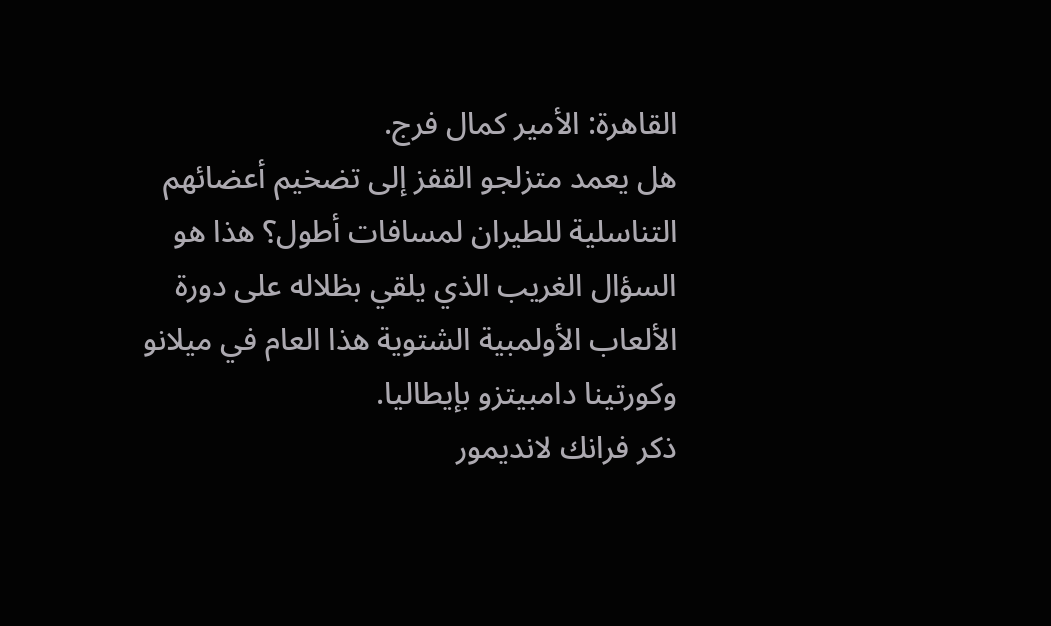القاهرة: الأمير كمال فرج.
هل يعمد متزلجو القفز إلى تضخيم أعضائهم التناسلية للطيران لمسافات أطول؟ هذا هو السؤال الغريب الذي يلقي بظلاله على دورة الألعاب الأولمبية الشتوية هذا العام في ميلانو وكورتينا دامبيتزو بإيطاليا.
ذكر فرانك لانديمور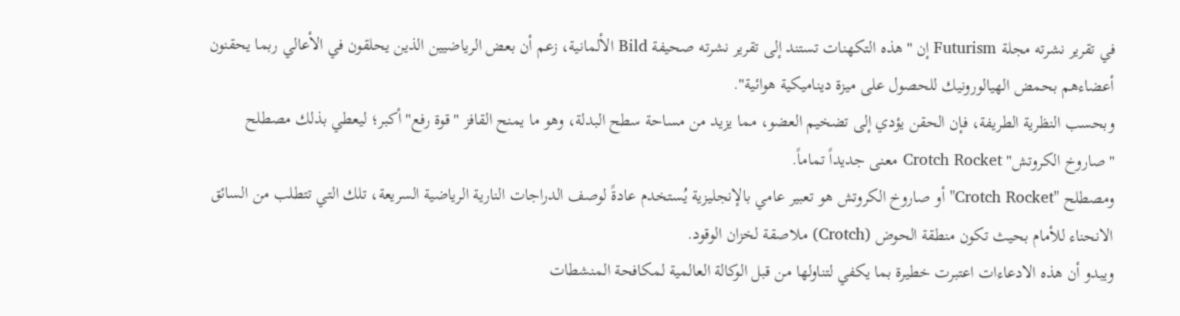في تقرير نشرته مجلة Futurism إن "هذه التكهنات تستند إلى تقرير نشرته صحيفة Bild الألمانية، زعم أن بعض الرياضيين الذين يحلقون في الأعالي ربما يحقنون أعضاءهم بحمض الهيالورونيك للحصول على ميزة ديناميكية هوائية".
وبحسب النظرية الطريفة، فإن الحقن يؤدي إلى تضخيم العضو، مما يزيد من مساحة سطح البدلة، وهو ما يمنح القافز "قوة رفع" أكبر؛ ليعطي بذلك مصطلح "صاروخ الكروتش" Crotch Rocket معنى جديداً تماماً.
ومصطلح "Crotch Rocket" أو صاروخ الكروتش هو تعبير عامي بالإنجليزية يُستخدم عادةً لوصف الدراجات النارية الرياضية السريعة، تلك التي تتطلب من السائق الانحناء للأمام بحيث تكون منطقة الحوض (Crotch) ملاصقة لخزان الوقود.
ويبدو أن هذه الادعاءات اعتبرت خطيرة بما يكفي لتناولها من قبل الوكالة العالمية لمكافحة المنشطات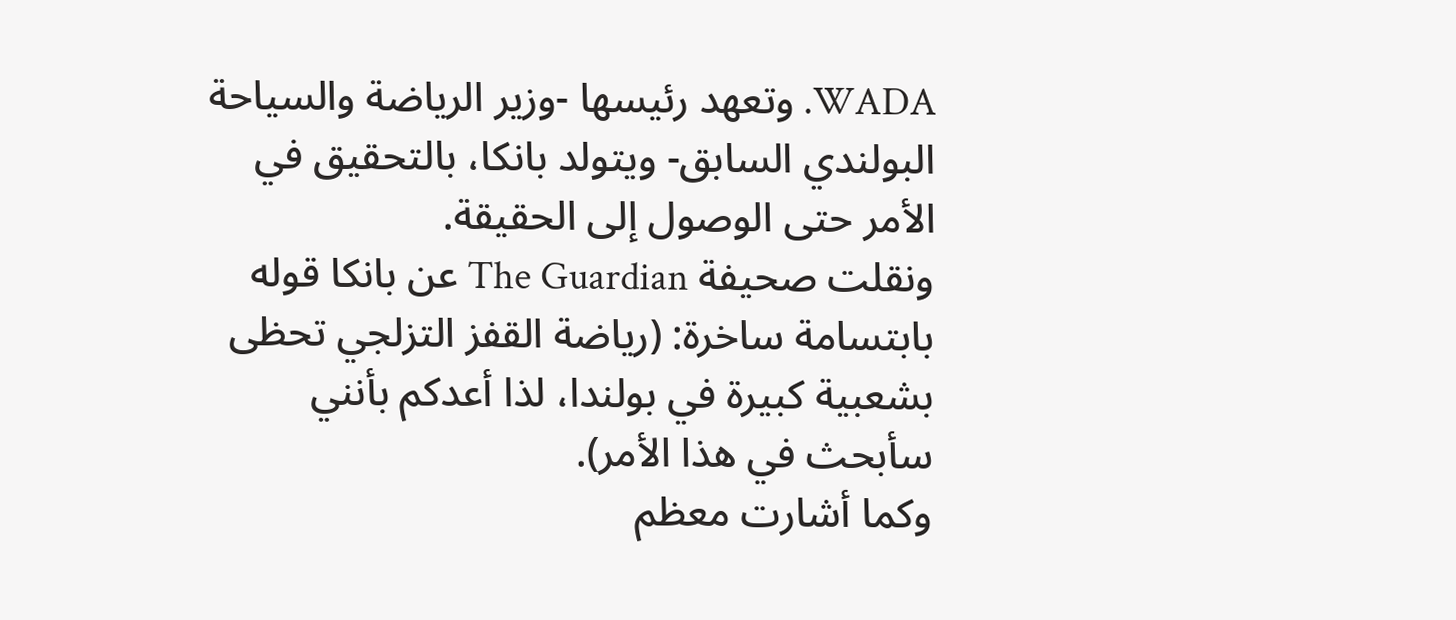WADA. وتعهد رئيسها -وزير الرياضة والسياحة البولندي السابق- ويتولد بانكا، بالتحقيق في الأمر حتى الوصول إلى الحقيقة.
ونقلت صحيفة The Guardian عن بانكا قوله بابتسامة ساخرة: (رياضة القفز التزلجي تحظى بشعبية كبيرة في بولندا، لذا أعدكم بأنني سأبحث في هذا الأمر).
وكما أشارت معظم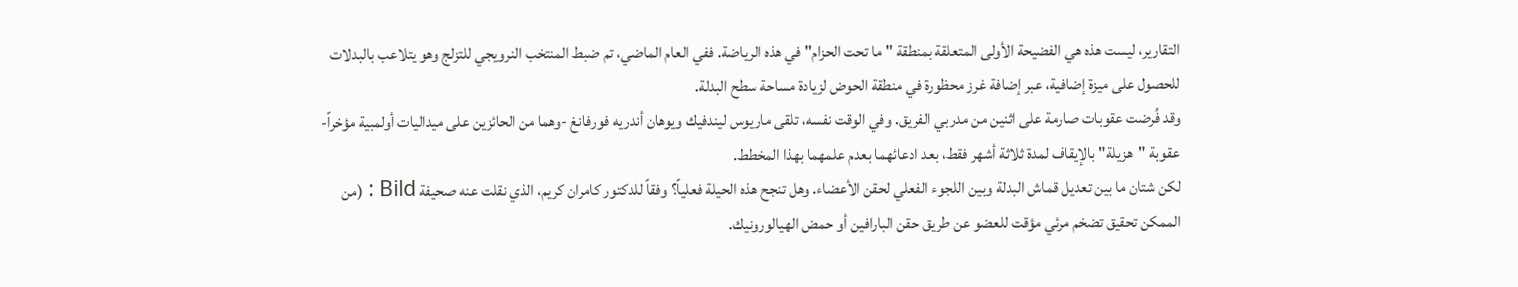التقارير، ليست هذه هي الفضيحة الأولى المتعلقة بمنطقة "ما تحت الحزام" في هذه الرياضة. ففي العام الماضي، تم ضبط المنتخب النرويجي للتزلج وهو يتلاعب بالبدلات للحصول على ميزة إضافية، عبر إضافة غرز محظورة في منطقة الحوض لزيادة مساحة سطح البدلة.
وقد فُرضت عقوبات صارمة على اثنين من مدربي الفريق. وفي الوقت نفسه، تلقى ماريوس ليندفيك ويوهان أندريه فورفانغ -وهما من الحائزين على ميداليات أولمبية مؤخراً- عقوبة "هزيلة" بالإيقاف لمدة ثلاثة أشهر فقط، بعد ادعائهما بعدم علمهما بهذا المخطط.
لكن شتان ما بين تعديل قماش البدلة وبين اللجوء الفعلي لحقن الأعضاء. وهل تنجح هذه الحيلة فعلياً؟ وفقاً للدكتور كامران كريم، الذي نقلت عنه صحيفة Bild : (من الممكن تحقيق تضخم مرئي مؤقت للعضو عن طريق حقن البارافين أو حمض الهيالورونيك.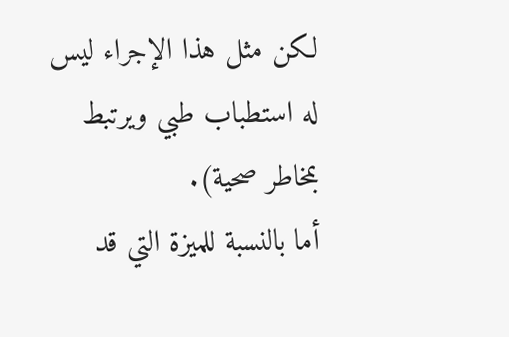لكن مثل هذا الإجراء ليس له استطباب طبي ويرتبط بمخاطر صحية).
أما بالنسبة للميزة التي قد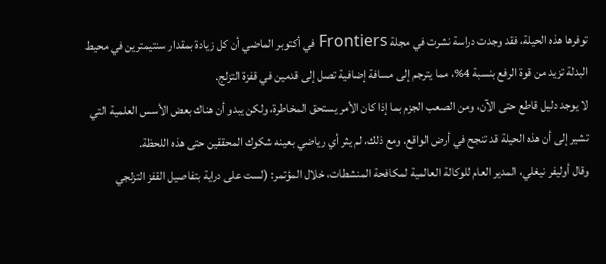توفرها هذه الحيلة، فقد وجدت دراسة نشرت في مجلة Frontiers في أكتوبر الماضي أن كل زيادة بمقدار سنتيمترين في محيط البدلة تزيد من قوة الرفع بنسبة 4%، مما يترجم إلى مسافة إضافية تصل إلى قدمين في قفزة التزلج.
لا يوجد دليل قاطع حتى الآن، ومن الصعب الجزم بما إذا كان الأمر يستحق المخاطرة، ولكن يبدو أن هناك بعض الأسس العلمية التي تشير إلى أن هذه الحيلة قد تنجح في أرض الواقع. ومع ذلك، لم يثر أي رياضي بعينه شكوك المحققين حتى هذه اللحظة.
وقال أوليفر نيغلي، المدير العام للوكالة العالمية لمكافحة المنشطات، خلال المؤتمر: (لست على دراية بتفاصيل القفز التزلجي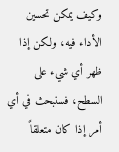وكيف يمكن تحسين الأداء فيه، ولكن إذا ظهر أي شيء على السطح، فسنبحث في أي أمر إذا كان متعلقاً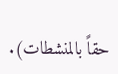حقاً بالمنشطات).